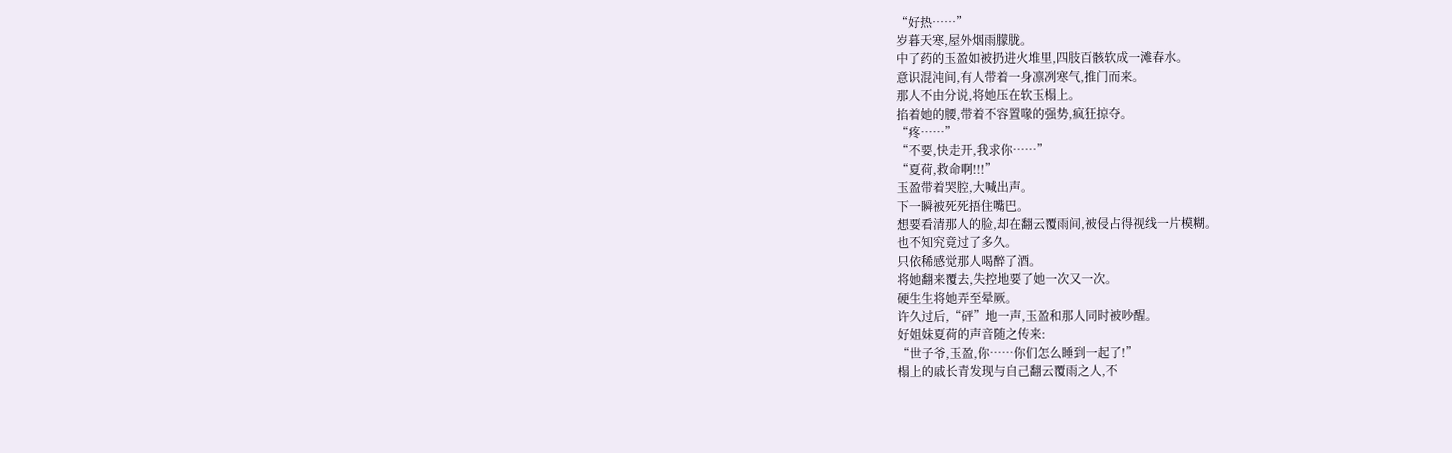“好热……”
岁暮天寒,屋外烟雨朦胧。
中了药的玉盈如被扔进火堆里,四肢百骸软成一滩春水。
意识混沌间,有人带着一身凛冽寒气,推门而来。
那人不由分说,将她压在软玉榻上。
掐着她的腰,带着不容置喙的强势,疯狂掠夺。
“疼……”
“不要,快走开,我求你……”
“夏荷,救命啊!!!”
玉盈带着哭腔,大喊出声。
下一瞬被死死捂住嘴巴。
想要看清那人的脸,却在翻云覆雨间,被侵占得视线一片模糊。
也不知究竟过了多久。
只依稀感觉那人喝醉了酒。
将她翻来覆去,失控地要了她一次又一次。
硬生生将她弄至晕厥。
许久过后,“砰”地一声,玉盈和那人同时被吵醒。
好姐妹夏荷的声音随之传来:
“世子爷,玉盈,你……你们怎么睡到一起了!”
榻上的戚长青发现与自己翻云覆雨之人,不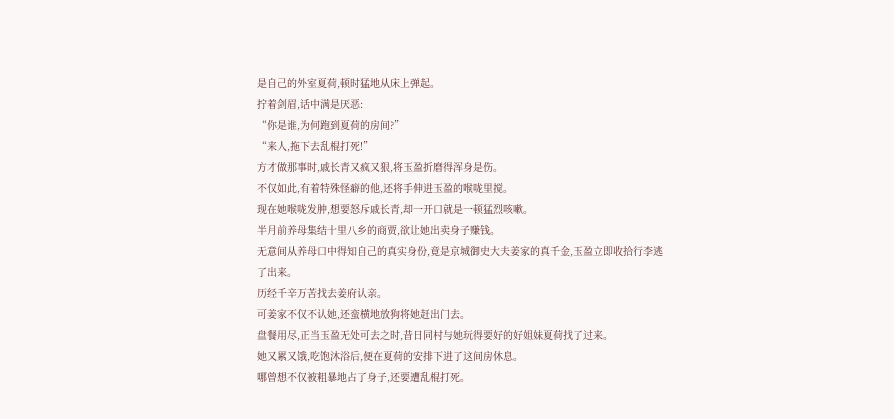是自己的外室夏荷,顿时猛地从床上弹起。
拧着剑眉,话中满是厌恶:
“你是谁,为何跑到夏荷的房间?”
“来人,拖下去乱棍打死!”
方才做那事时,戚长青又疯又狠,将玉盈折磨得浑身是伤。
不仅如此,有着特殊怪癖的他,还将手伸进玉盈的喉咙里搅。
现在她喉咙发肿,想要怒斥戚长青,却一开口就是一顿猛烈咳嗽。
半月前养母集结十里八乡的商贾,欲让她出卖身子赚钱。
无意间从养母口中得知自己的真实身份,竟是京城御史大夫姜家的真千金,玉盈立即收拾行李逃了出来。
历经千辛万苦找去姜府认亲。
可姜家不仅不认她,还蛮横地放狗将她赶出门去。
盘餐用尽,正当玉盈无处可去之时,昔日同村与她玩得要好的好姐妹夏荷找了过来。
她又累又饿,吃饱沐浴后,便在夏荷的安排下进了这间房休息。
哪曾想不仅被粗暴地占了身子,还要遭乱棍打死。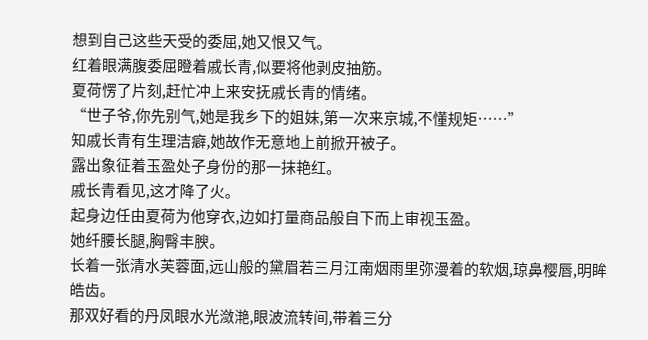想到自己这些天受的委屈,她又恨又气。
红着眼满腹委屈瞪着戚长青,似要将他剥皮抽筋。
夏荷愣了片刻,赶忙冲上来安抚戚长青的情绪。
“世子爷,你先别气,她是我乡下的姐妹,第一次来京城,不懂规矩……”
知戚长青有生理洁癖,她故作无意地上前掀开被子。
露出象征着玉盈处子身份的那一抹艳红。
戚长青看见,这才降了火。
起身边任由夏荷为他穿衣,边如打量商品般自下而上审视玉盈。
她纤腰长腿,胸臀丰腴。
长着一张清水芙蓉面,远山般的黛眉若三月江南烟雨里弥漫着的软烟,琼鼻樱唇,明眸皓齿。
那双好看的丹凤眼水光潋滟,眼波流转间,带着三分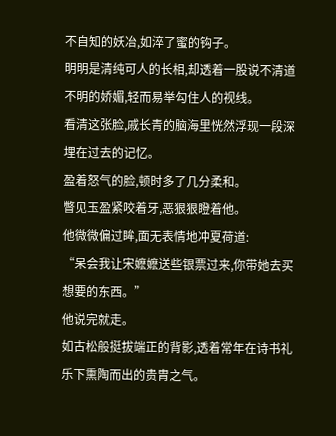不自知的妖冶,如淬了蜜的钩子。
明明是清纯可人的长相,却透着一股说不清道不明的娇媚,轻而易举勾住人的视线。
看清这张脸,戚长青的脑海里恍然浮现一段深埋在过去的记忆。
盈着怒气的脸,顿时多了几分柔和。
瞥见玉盈紧咬着牙,恶狠狠瞪着他。
他微微偏过眸,面无表情地冲夏荷道:
“呆会我让宋嬷嬷送些银票过来,你带她去买想要的东西。”
他说完就走。
如古松般挺拔端正的背影,透着常年在诗书礼乐下熏陶而出的贵胄之气。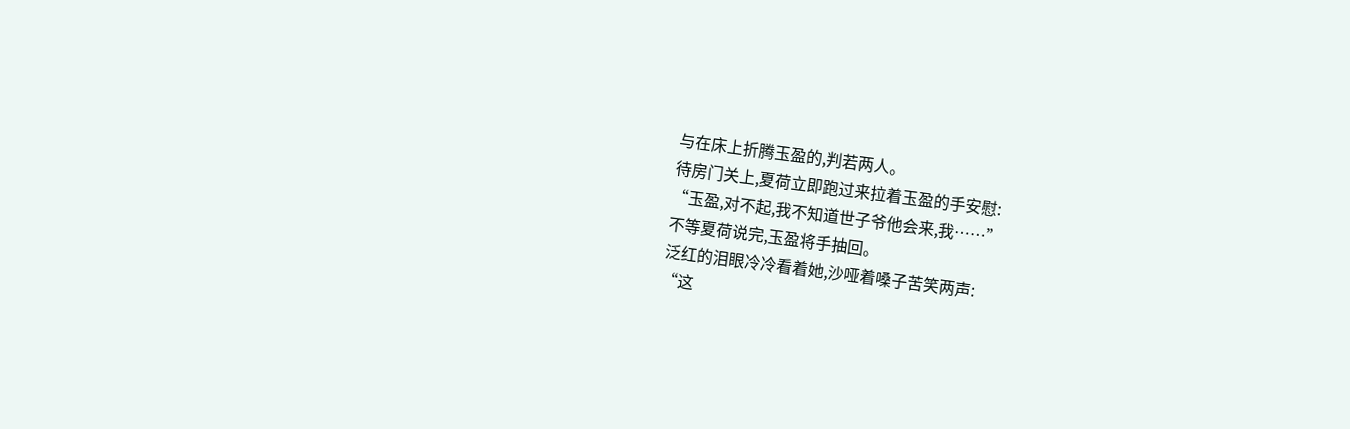与在床上折腾玉盈的,判若两人。
待房门关上,夏荷立即跑过来拉着玉盈的手安慰:
“玉盈,对不起,我不知道世子爷他会来,我……”
不等夏荷说完,玉盈将手抽回。
泛红的泪眼冷冷看着她,沙哑着嗓子苦笑两声:
“这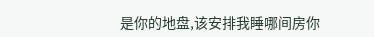是你的地盘,该安排我睡哪间房你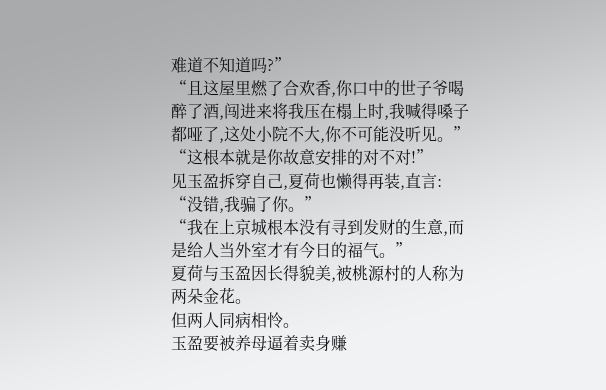难道不知道吗?”
“且这屋里燃了合欢香,你口中的世子爷喝醉了酒,闯进来将我压在榻上时,我喊得嗓子都哑了,这处小院不大,你不可能没听见。”
“这根本就是你故意安排的对不对!”
见玉盈拆穿自己,夏荷也懒得再装,直言:
“没错,我骗了你。”
“我在上京城根本没有寻到发财的生意,而是给人当外室才有今日的福气。”
夏荷与玉盈因长得貌美,被桃源村的人称为两朵金花。
但两人同病相怜。
玉盈要被养母逼着卖身赚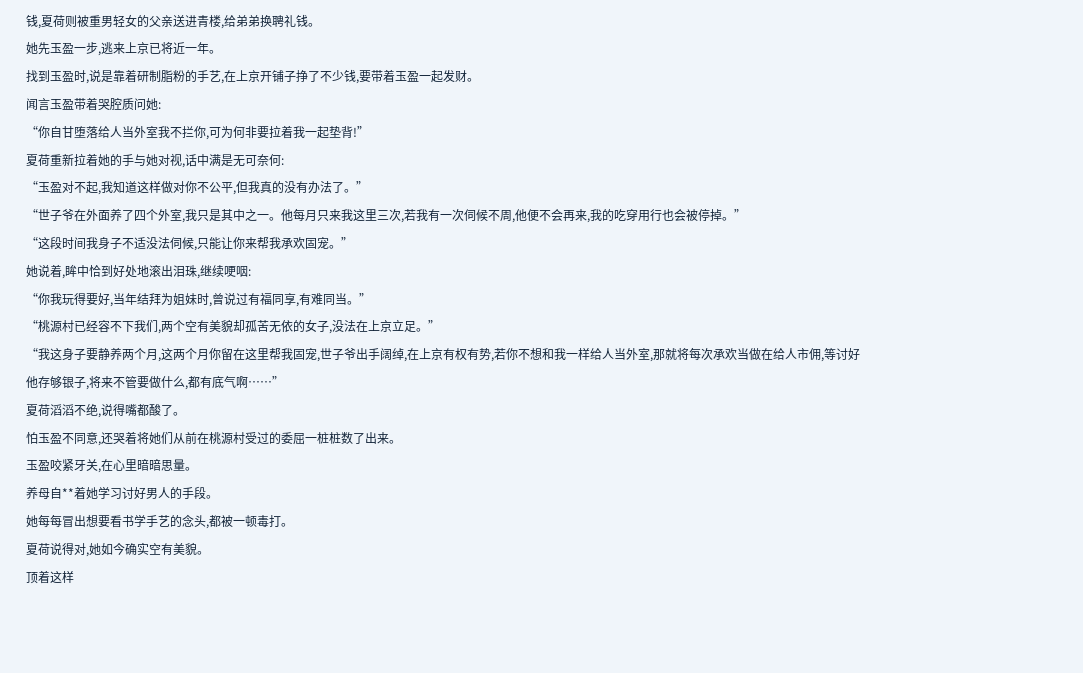钱,夏荷则被重男轻女的父亲送进青楼,给弟弟换聘礼钱。
她先玉盈一步,逃来上京已将近一年。
找到玉盈时,说是靠着研制脂粉的手艺,在上京开铺子挣了不少钱,要带着玉盈一起发财。
闻言玉盈带着哭腔质问她:
“你自甘堕落给人当外室我不拦你,可为何非要拉着我一起垫背!”
夏荷重新拉着她的手与她对视,话中满是无可奈何:
“玉盈对不起,我知道这样做对你不公平,但我真的没有办法了。”
“世子爷在外面养了四个外室,我只是其中之一。他每月只来我这里三次,若我有一次伺候不周,他便不会再来,我的吃穿用行也会被停掉。”
“这段时间我身子不适没法伺候,只能让你来帮我承欢固宠。”
她说着,眸中恰到好处地滚出泪珠,继续哽咽:
“你我玩得要好,当年结拜为姐妹时,曾说过有福同享,有难同当。”
“桃源村已经容不下我们,两个空有美貌却孤苦无依的女子,没法在上京立足。”
“我这身子要静养两个月,这两个月你留在这里帮我固宠,世子爷出手阔绰,在上京有权有势,若你不想和我一样给人当外室,那就将每次承欢当做在给人市佣,等讨好他存够银子,将来不管要做什么,都有底气啊……”
夏荷滔滔不绝,说得嘴都酸了。
怕玉盈不同意,还哭着将她们从前在桃源村受过的委屈一桩桩数了出来。
玉盈咬紧牙关,在心里暗暗思量。
养母自**着她学习讨好男人的手段。
她每每冒出想要看书学手艺的念头,都被一顿毒打。
夏荷说得对,她如今确实空有美貌。
顶着这样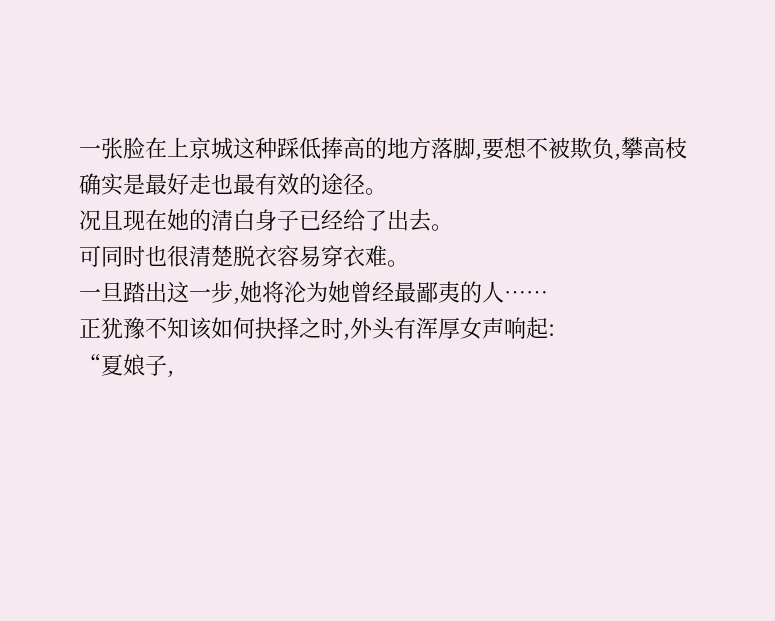一张脸在上京城这种踩低捧高的地方落脚,要想不被欺负,攀高枝确实是最好走也最有效的途径。
况且现在她的清白身子已经给了出去。
可同时也很清楚脱衣容易穿衣难。
一旦踏出这一步,她将沦为她曾经最鄙夷的人……
正犹豫不知该如何抉择之时,外头有浑厚女声响起:
“夏娘子,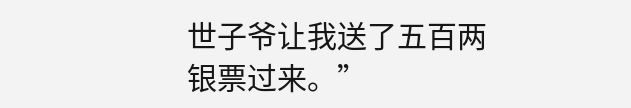世子爷让我送了五百两银票过来。”